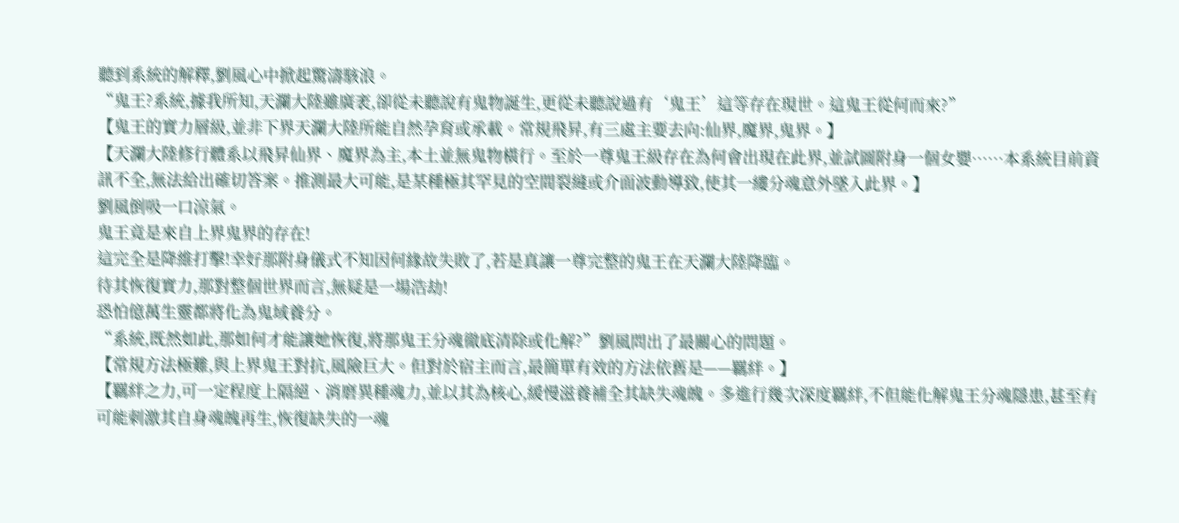聽到系統的解釋,劉風心中掀起驚濤駭浪。
“鬼王?系統,據我所知,天瀾大陸雖廣袤,卻從未聽說有鬼物誕生,更從未聽說過有‘鬼王’這等存在現世。這鬼王從何而來?”
【鬼王的實力層級,並非下界天瀾大陸所能自然孕育或承載。常規飛昇,有三處主要去向:仙界,魔界,鬼界。】
【天瀾大陸修行體系以飛昇仙界、魔界為主,本土並無鬼物橫行。至於一尊鬼王級存在為何會出現在此界,並試圖附身一個女嬰……本系統目前資訊不全,無法給出確切答案。推測最大可能,是某種極其罕見的空間裂縫或介面波動導致,使其一縷分魂意外墜入此界。】
劉風倒吸一口涼氣。
鬼王竟是來自上界鬼界的存在!
這完全是降維打擊!幸好那附身儀式不知因何緣故失敗了,若是真讓一尊完整的鬼王在天瀾大陸降臨。
待其恢復實力,那對整個世界而言,無疑是一場浩劫!
恐怕億萬生靈都將化為鬼域養分。
“系統,既然如此,那如何才能讓她恢復,將那鬼王分魂徹底清除或化解?”劉風問出了最關心的問題。
【常規方法極難,與上界鬼王對抗,風險巨大。但對於宿主而言,最簡單有效的方法依舊是——羈絆。】
【羈絆之力,可一定程度上隔絕、消磨異種魂力,並以其為核心,緩慢滋養補全其缺失魂魄。多進行幾次深度羈絆,不但能化解鬼王分魂隱患,甚至有可能刺激其自身魂魄再生,恢復缺失的一魂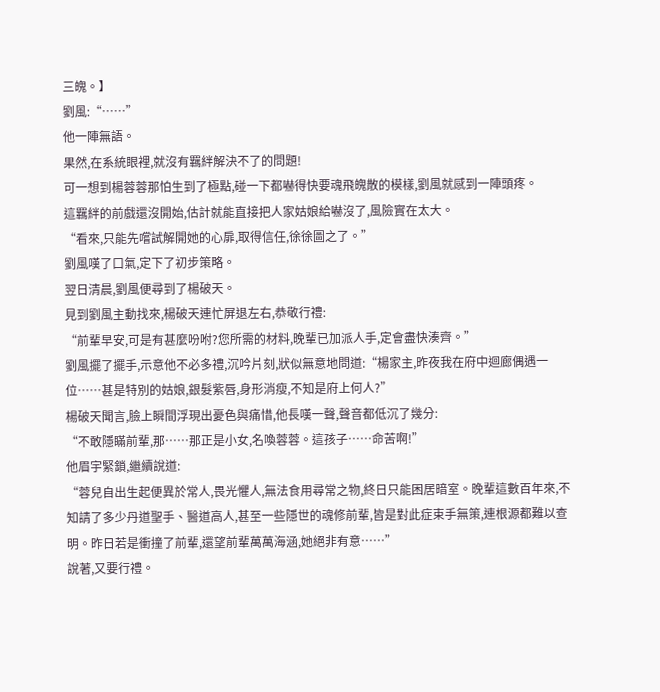三魄。】
劉風:“……”
他一陣無語。
果然,在系統眼裡,就沒有羈絆解決不了的問題!
可一想到楊蓉蓉那怕生到了極點,碰一下都嚇得快要魂飛魄散的模樣,劉風就感到一陣頭疼。
這羈絆的前戲還沒開始,估計就能直接把人家姑娘給嚇沒了,風險實在太大。
“看來,只能先嚐試解開她的心扉,取得信任,徐徐圖之了。”
劉風嘆了口氣,定下了初步策略。
翌日清晨,劉風便尋到了楊破天。
見到劉風主動找來,楊破天連忙屏退左右,恭敬行禮:
“前輩早安,可是有甚麼吩咐?您所需的材料,晚輩已加派人手,定會盡快湊齊。”
劉風擺了擺手,示意他不必多禮,沉吟片刻,狀似無意地問道:“楊家主,昨夜我在府中迴廊偶遇一位……甚是特別的姑娘,銀髮紫唇,身形消瘦,不知是府上何人?”
楊破天聞言,臉上瞬間浮現出憂色與痛惜,他長嘆一聲,聲音都低沉了幾分:
“不敢隱瞞前輩,那……那正是小女,名喚蓉蓉。這孩子……命苦啊!”
他眉宇緊鎖,繼續說道:
“蓉兒自出生起便異於常人,畏光懼人,無法食用尋常之物,終日只能困居暗室。晚輩這數百年來,不知請了多少丹道聖手、醫道高人,甚至一些隱世的魂修前輩,皆是對此症束手無策,連根源都難以查明。昨日若是衝撞了前輩,還望前輩萬萬海涵,她絕非有意……”
說著,又要行禮。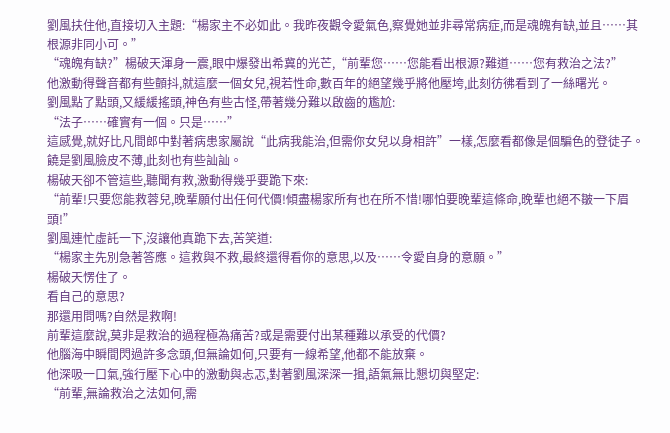劉風扶住他,直接切入主題:“楊家主不必如此。我昨夜觀令愛氣色,察覺她並非尋常病症,而是魂魄有缺,並且……其根源非同小可。”
“魂魄有缺?”楊破天渾身一震,眼中爆發出希冀的光芒,“前輩您……您能看出根源?難道……您有救治之法?”
他激動得聲音都有些顫抖,就這麼一個女兒,視若性命,數百年的絕望幾乎將他壓垮,此刻彷彿看到了一絲曙光。
劉風點了點頭,又緩緩搖頭,神色有些古怪,帶著幾分難以啟齒的尷尬:
“法子……確實有一個。只是……”
這感覺,就好比凡間郎中對著病患家屬說“此病我能治,但需你女兒以身相許”一樣,怎麼看都像是個騙色的登徒子。
饒是劉風臉皮不薄,此刻也有些訕訕。
楊破天卻不管這些,聽聞有救,激動得幾乎要跪下來:
“前輩!只要您能救蓉兒,晚輩願付出任何代價!傾盡楊家所有也在所不惜!哪怕要晚輩這條命,晚輩也絕不皺一下眉頭!”
劉風連忙虛託一下,沒讓他真跪下去,苦笑道:
“楊家主先別急著答應。這救與不救,最終還得看你的意思,以及……令愛自身的意願。”
楊破天愣住了。
看自己的意思?
那還用問嗎?自然是救啊!
前輩這麼說,莫非是救治的過程極為痛苦?或是需要付出某種難以承受的代價?
他腦海中瞬間閃過許多念頭,但無論如何,只要有一線希望,他都不能放棄。
他深吸一口氣,強行壓下心中的激動與忐忑,對著劉風深深一揖,語氣無比懇切與堅定:
“前輩,無論救治之法如何,需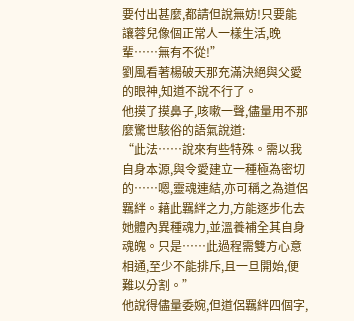要付出甚麼,都請但說無妨!只要能讓蓉兒像個正常人一樣生活,晚輩……無有不從!”
劉風看著楊破天那充滿決絕與父愛的眼神,知道不說不行了。
他摸了摸鼻子,咳嗽一聲,儘量用不那麼驚世駭俗的語氣說道:
“此法……說來有些特殊。需以我自身本源,與令愛建立一種極為密切的……嗯,靈魂連結,亦可稱之為道侶羈絆。藉此羈絆之力,方能逐步化去她體內異種魂力,並溫養補全其自身魂魄。只是……此過程需雙方心意相通,至少不能排斥,且一旦開始,便難以分割。”
他說得儘量委婉,但道侶羈絆四個字,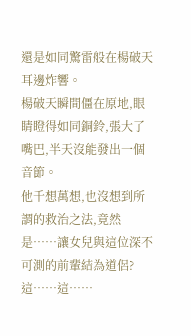還是如同驚雷般在楊破天耳邊炸響。
楊破天瞬間僵在原地,眼睛瞪得如同銅鈴,張大了嘴巴,半天沒能發出一個音節。
他千想萬想,也沒想到所謂的救治之法,竟然是……讓女兒與這位深不可測的前輩結為道侶?
這……這……